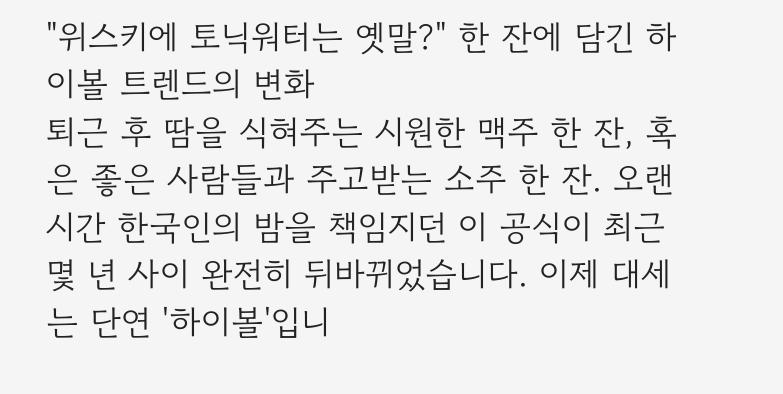"위스키에 토닉워터는 옛말?" 한 잔에 담긴 하이볼 트렌드의 변화
퇴근 후 땀을 식혀주는 시원한 맥주 한 잔, 혹은 좋은 사람들과 주고받는 소주 한 잔. 오랜 시간 한국인의 밤을 책임지던 이 공식이 최근 몇 년 사이 완전히 뒤바뀌었습니다. 이제 대세는 단연 '하이볼'입니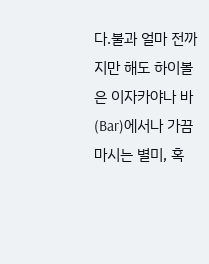다.불과 얼마 전까지만 해도 하이볼은 이자카야나 바(Bar)에서나 가끔 마시는 별미, 혹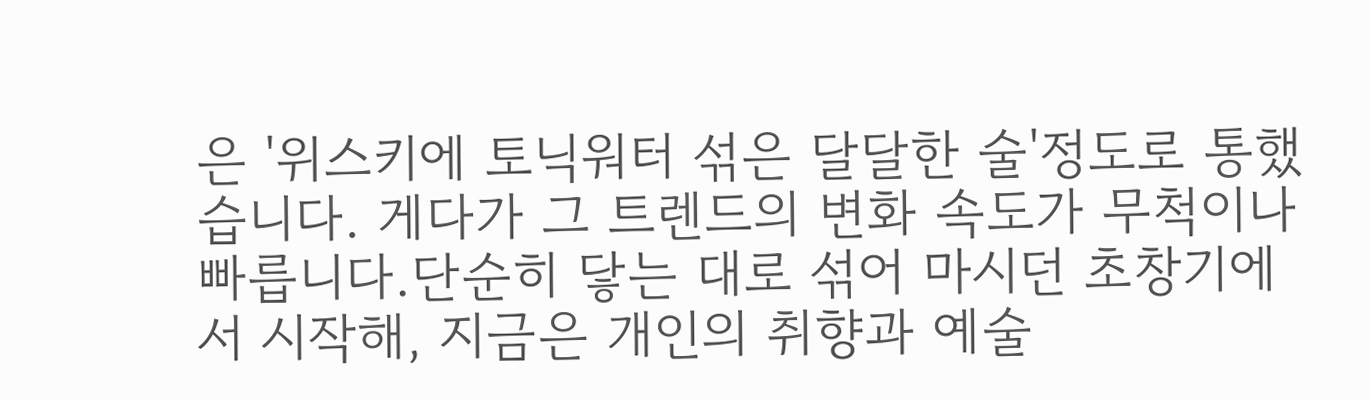은 '위스키에 토닉워터 섞은 달달한 술'정도로 통했습니다. 게다가 그 트렌드의 변화 속도가 무척이나 빠릅니다.단순히 닿는 대로 섞어 마시던 초창기에서 시작해, 지금은 개인의 취향과 예술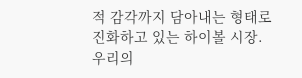적 감각까지 담아내는 형태로 진화하고 있는 하이볼 시장. 우리의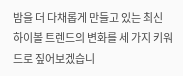밤을 더 다채롭게 만들고 있는 최신 하이볼 트렌드의 변화를 세 가지 키워드로 짚어보겠습니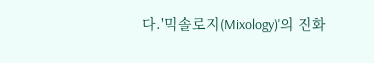다.'믹솔로지(Mixology)'의 진화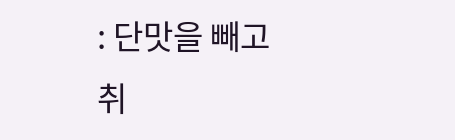: 단맛을 빼고 취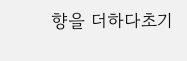향을 더하다초기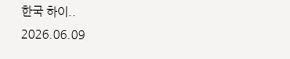한국 하이..
2026.06.09